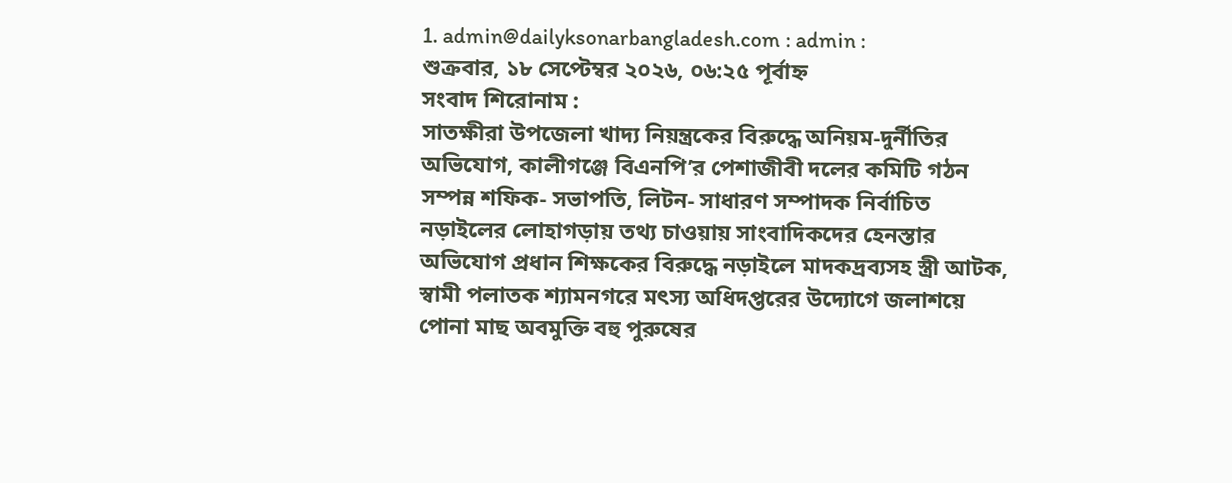1. admin@dailyksonarbangladesh.com : admin :
শুক্রবার, ১৮ সেপ্টেম্বর ২০২৬, ০৬:২৫ পূর্বাহ্ন
সংবাদ শিরোনাম :
সাতক্ষীরা উপজেলা খাদ্য নিয়ন্ত্রকের বিরুদ্ধে অনিয়ম-দুর্নীতির অভিযোগ, কালীগঞ্জে বিএনপি’র পেশাজীবী দলের কমিটি গঠন সম্পন্ন শফিক- সভাপতি, লিটন- সাধারণ সম্পাদক নির্বাচিত নড়াইলের লোহাগড়ায় তথ্য চাওয়ায় সাংবাদিকদের হেনস্তার অভিযোগ প্রধান শিক্ষকের বিরুদ্ধে নড়াইলে মাদকদ্রব্যসহ স্ত্রী আটক, স্বামী পলাতক শ্যামনগরে মৎস্য অধিদপ্তরের উদ্যোগে জলাশয়ে পোনা মাছ অবমুক্তি বহু পুরুষের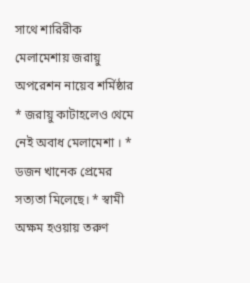সাথে শারিরীক মেলামেশায় জরায়ু অপরেশন নায়েব শর্মিষ্ঠার * জরায়ু কাটাহলেও থেমে নেই অবাধ মেলামেশা । * ডজন খানেক প্রেমের সত্যতা মিলেছে। * স্বামী অক্ষম হওয়ায় তরুণ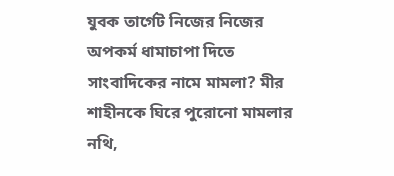যুবক তার্গেট নিজের নিজের অপকর্ম ধামাচাপা দিতে সাংবাদিকের নামে মামলা? মীর শাহীনকে ঘিরে পুরোনো মামলার নথি,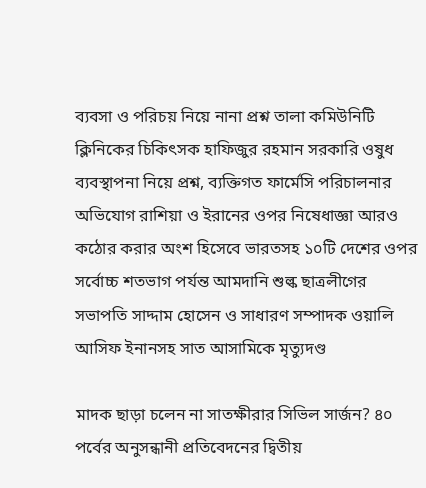ব্যবসা ও পরিচয় নিয়ে নানা প্রশ্ন তালা কমিউনিটি ক্লিনিকের চিকিৎসক হাফিজুর রহমান সরকারি ওষুধ ব্যবস্থাপনা নিয়ে প্রশ্ন, ব্যক্তিগত ফার্মেসি পরিচালনার অভিযোগ রাশিয়া ও ইরানের ওপর নিষেধাজ্ঞা আরও কঠোর করার অংশ হিসেবে ভারতসহ ১০টি দেশের ওপর সর্বোচ্চ শতভাগ পর্যন্ত আমদানি শুল্ক ছাত্রলীগের সভাপতি সাদ্দাম হোসেন ও সাধারণ সম্পাদক ওয়ালি আসিফ ইনানসহ সাত আসামিকে মৃত্যুদণ্ড

মাদক ছাড়া চলেন না সাতক্ষীরার সিভিল সার্জন? ৪০ পর্বের অনুসন্ধানী প্রতিবেদনের দ্বিতীয়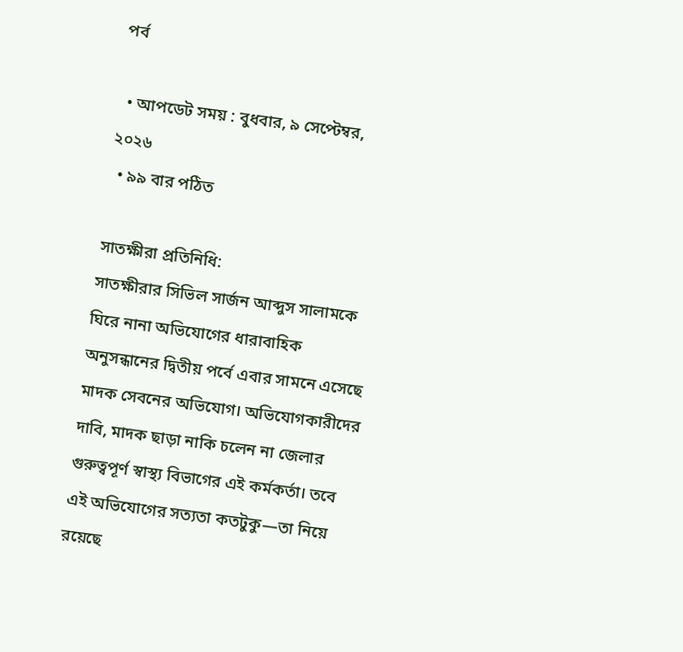পর্ব

  • আপডেট সময় : বুধবার, ৯ সেপ্টেম্বর, ২০২৬
  • ৯৯ বার পঠিত

সাতক্ষীরা প্রতিনিধি:
সাতক্ষীরার সিভিল সার্জন আব্দুস সালামকে ঘিরে নানা অভিযোগের ধারাবাহিক অনুসন্ধানের দ্বিতীয় পর্বে এবার সামনে এসেছে মাদক সেবনের অভিযোগ। অভিযোগকারীদের দাবি, মাদক ছাড়া নাকি চলেন না জেলার গুরুত্বপূর্ণ স্বাস্থ্য বিভাগের এই কর্মকর্তা। তবে এই অভিযোগের সত্যতা কতটুকু—তা নিয়ে রয়েছে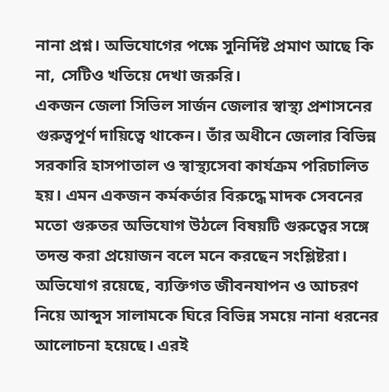নানা প্রশ্ন। অভিযোগের পক্ষে সুনির্দিষ্ট প্রমাণ আছে কি না, সেটিও খতিয়ে দেখা জরুরি।
একজন জেলা সিভিল সার্জন জেলার স্বাস্থ্য প্রশাসনের গুরুত্বপূর্ণ দায়িত্বে থাকেন। তাঁর অধীনে জেলার বিভিন্ন সরকারি হাসপাতাল ও স্বাস্থ্যসেবা কার্যক্রম পরিচালিত হয়। এমন একজন কর্মকর্তার বিরুদ্ধে মাদক সেবনের মতো গুরুতর অভিযোগ উঠলে বিষয়টি গুরুত্বের সঙ্গে তদন্ত করা প্রয়োজন বলে মনে করছেন সংশ্লিষ্টরা।
অভিযোগ রয়েছে, ব্যক্তিগত জীবনযাপন ও আচরণ নিয়ে আব্দুস সালামকে ঘিরে বিভিন্ন সময়ে নানা ধরনের আলোচনা হয়েছে। এরই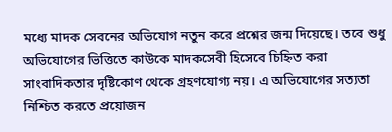মধ্যে মাদক সেবনের অভিযোগ নতুন করে প্রশ্নের জন্ম দিয়েছে। তবে শুধু অভিযোগের ভিত্তিতে কাউকে মাদকসেবী হিসেবে চিহ্নিত করা সাংবাদিকতার দৃষ্টিকোণ থেকে গ্রহণযোগ্য নয়। এ অভিযোগের সত্যতা নিশ্চিত করতে প্রয়োজন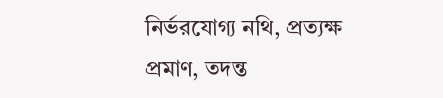নির্ভরযোগ্য নথি, প্রত্যক্ষ প্রমাণ, তদন্ত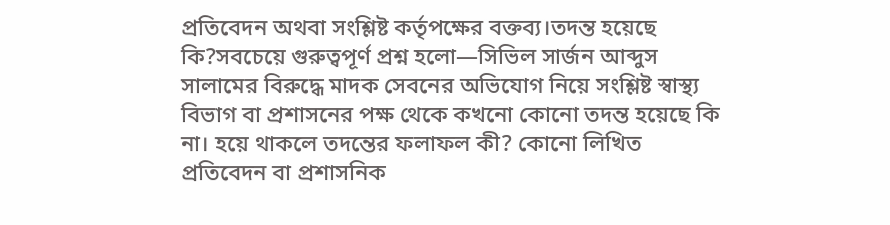প্রতিবেদন অথবা সংশ্লিষ্ট কর্তৃপক্ষের বক্তব্য।তদন্ত হয়েছে কি?সবচেয়ে গুরুত্বপূর্ণ প্রশ্ন হলো—সিভিল সার্জন আব্দুস সালামের বিরুদ্ধে মাদক সেবনের অভিযোগ নিয়ে সংশ্লিষ্ট স্বাস্থ্য বিভাগ বা প্রশাসনের পক্ষ থেকে কখনো কোনো তদন্ত হয়েছে কি না। হয়ে থাকলে তদন্তের ফলাফল কী? কোনো লিখিত প্রতিবেদন বা প্রশাসনিক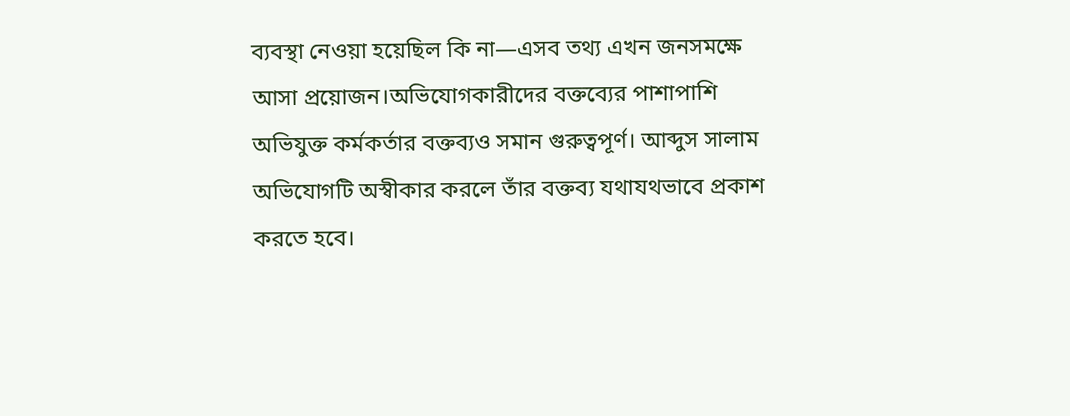ব্যবস্থা নেওয়া হয়েছিল কি না—এসব তথ্য এখন জনসমক্ষে আসা প্রয়োজন।অভিযোগকারীদের বক্তব্যের পাশাপাশি অভিযুক্ত কর্মকর্তার বক্তব্যও সমান গুরুত্বপূর্ণ। আব্দুস সালাম অভিযোগটি অস্বীকার করলে তাঁর বক্তব্য যথাযথভাবে প্রকাশ করতে হবে।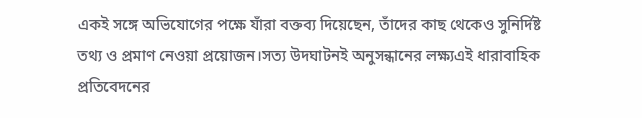একই সঙ্গে অভিযোগের পক্ষে যাঁরা বক্তব্য দিয়েছেন, তাঁদের কাছ থেকেও সুনির্দিষ্ট তথ্য ও প্রমাণ নেওয়া প্রয়োজন।সত্য উদঘাটনই অনুসন্ধানের লক্ষ্যএই ধারাবাহিক প্রতিবেদনের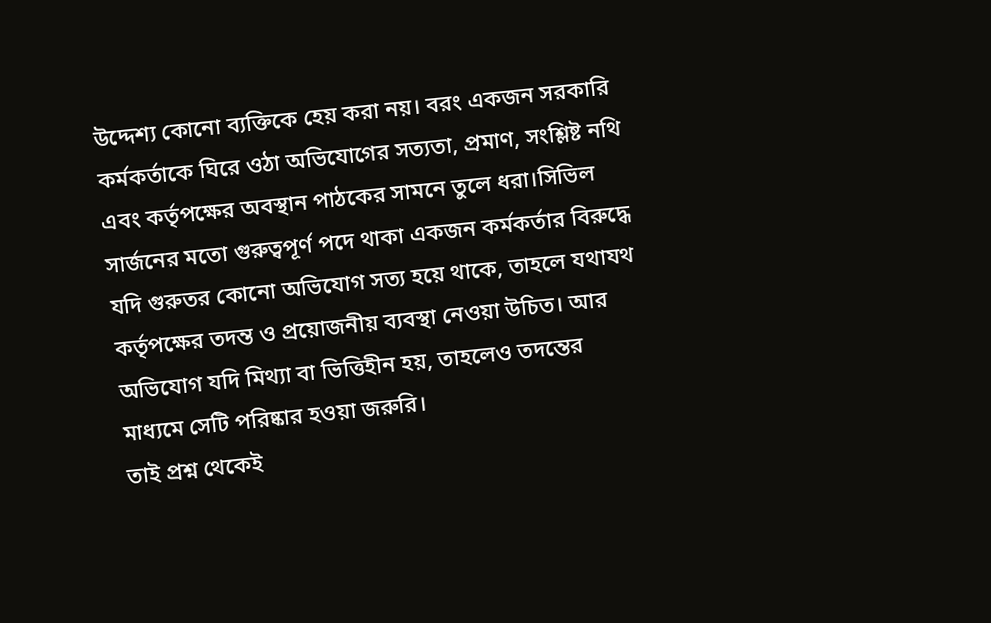উদ্দেশ্য কোনো ব্যক্তিকে হেয় করা নয়। বরং একজন সরকারি কর্মকর্তাকে ঘিরে ওঠা অভিযোগের সত্যতা, প্রমাণ, সংশ্লিষ্ট নথি এবং কর্তৃপক্ষের অবস্থান পাঠকের সামনে তুলে ধরা।সিভিল সার্জনের মতো গুরুত্বপূর্ণ পদে থাকা একজন কর্মকর্তার বিরুদ্ধে যদি গুরুতর কোনো অভিযোগ সত্য হয়ে থাকে, তাহলে যথাযথ কর্তৃপক্ষের তদন্ত ও প্রয়োজনীয় ব্যবস্থা নেওয়া উচিত। আর অভিযোগ যদি মিথ্যা বা ভিত্তিহীন হয়, তাহলেও তদন্তের মাধ্যমে সেটি পরিষ্কার হওয়া জরুরি।
তাই প্রশ্ন থেকেই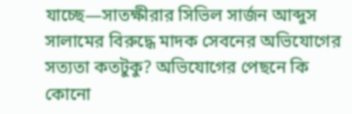যাচ্ছে—সাতক্ষীরার সিভিল সার্জন আব্দুস সালামের বিরুদ্ধে মাদক সেবনের অভিযোগের সত্যতা কতটুকু? অভিযোগের পেছনে কি কোনো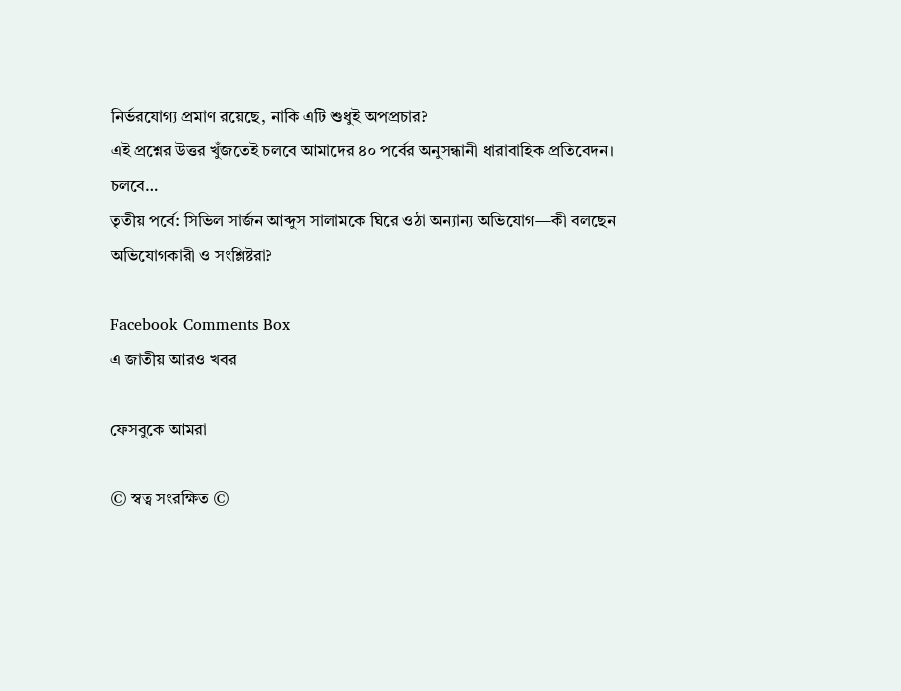নির্ভরযোগ্য প্রমাণ রয়েছে, নাকি এটি শুধুই অপপ্রচার?
এই প্রশ্নের উত্তর খুঁজতেই চলবে আমাদের ৪০ পর্বের অনুসন্ধানী ধারাবাহিক প্রতিবেদন।
চলবে…
তৃতীয় পর্বে: সিভিল সার্জন আব্দুস সালামকে ঘিরে ওঠা অন্যান্য অভিযোগ—কী বলছেন অভিযোগকারী ও সংশ্লিষ্টরা?

Facebook Comments Box
এ জাতীয় আরও খবর

ফেসবুকে আমরা

© স্বত্ব সংরক্ষিত ©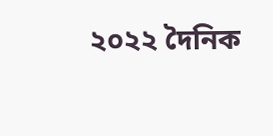২০২২ দৈনিক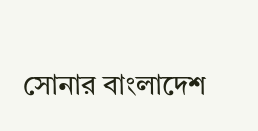সোনার বাংলাদেশ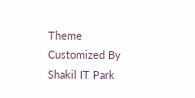Theme Customized By Shakil IT Park